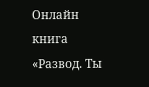Онлайн книга «Развод. Ты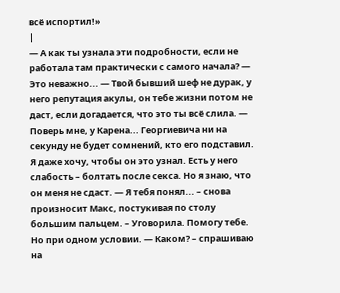всё испортил!»
|
— А как ты узнала эти подробности, если не работала там практически с самого начала? — Это неважно... — Твой бывший шеф не дурак, у него репутация акулы, он тебе жизни потом не даст, если догадается, что это ты всё слила. — Поверь мне, у Карена... Георгиевича ни на секунду не будет сомнений, кто его подставил. Я даже хочу, чтобы он это узнал. Есть у него слабость – болтать после секса. Но я знаю, что он меня не сдаст. — Я тебя понял... – снова произносит Макс, постукивая по столу большим пальцем. – Уговорила. Помогу тебе. Но при одном условии. — Каком? – спрашиваю на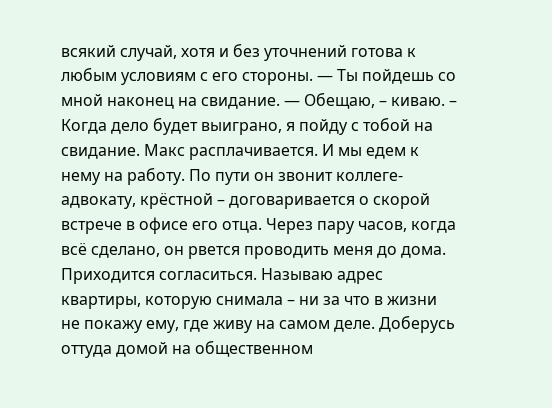всякий случай, хотя и без уточнений готова к любым условиям с его стороны. — Ты пойдешь со мной наконец на свидание. — Обещаю, – киваю. – Когда дело будет выиграно, я пойду с тобой на свидание. Макс расплачивается. И мы едем к нему на работу. По пути он звонит коллеге-адвокату, крёстной – договаривается о скорой встрече в офисе его отца. Через пару часов, когда всё сделано, он рвется проводить меня до дома. Приходится согласиться. Называю адрес квартиры, которую снимала – ни за что в жизни не покажу ему, где живу на самом деле. Доберусь оттуда домой на общественном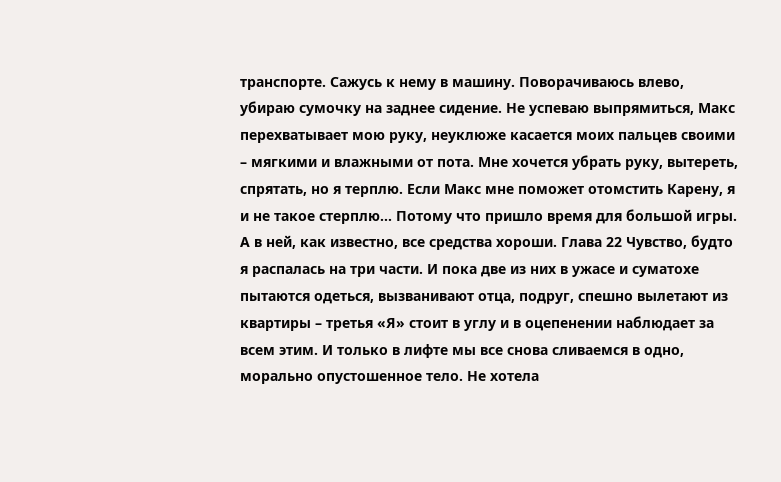транспорте. Сажусь к нему в машину. Поворачиваюсь влево, убираю сумочку на заднее сидение. Не успеваю выпрямиться, Макс перехватывает мою руку, неуклюже касается моих пальцев своими – мягкими и влажными от пота. Мне хочется убрать руку, вытереть, спрятать, но я терплю. Если Макс мне поможет отомстить Карену, я и не такое стерплю... Потому что пришло время для большой игры. А в ней, как известно, все средства хороши. Глава 22 Чувство, будто я распалась на три части. И пока две из них в ужасе и суматохе пытаются одеться, вызванивают отца, подруг, спешно вылетают из квартиры – третья «Я» стоит в углу и в оцепенении наблюдает за всем этим. И только в лифте мы все снова сливаемся в одно, морально опустошенное тело. Не хотела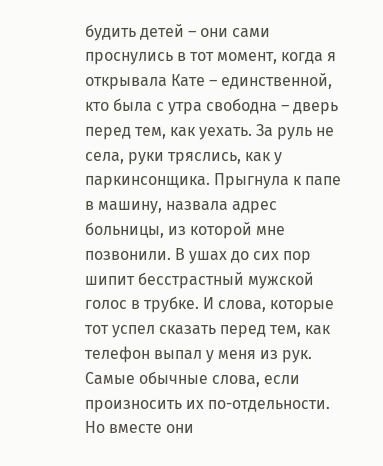будить детей – они сами проснулись в тот момент, когда я открывала Кате – единственной, кто была с утра свободна – дверь перед тем, как уехать. За руль не села, руки тряслись, как у паркинсонщика. Прыгнула к папе в машину, назвала адрес больницы, из которой мне позвонили. В ушах до сих пор шипит бесстрастный мужской голос в трубке. И слова, которые тот успел сказать перед тем, как телефон выпал у меня из рук. Самые обычные слова, если произносить их по-отдельности. Но вместе они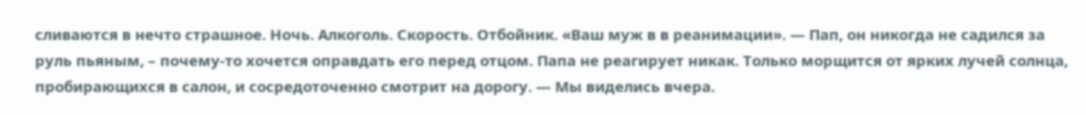сливаются в нечто страшное. Ночь. Алкоголь. Скорость. Отбойник. «Ваш муж в в реанимации». — Пап, он никогда не садился за руль пьяным, – почему-то хочется оправдать его перед отцом. Папа не реагирует никак. Только морщится от ярких лучей солнца, пробирающихся в салон, и сосредоточенно смотрит на дорогу. — Мы виделись вчера.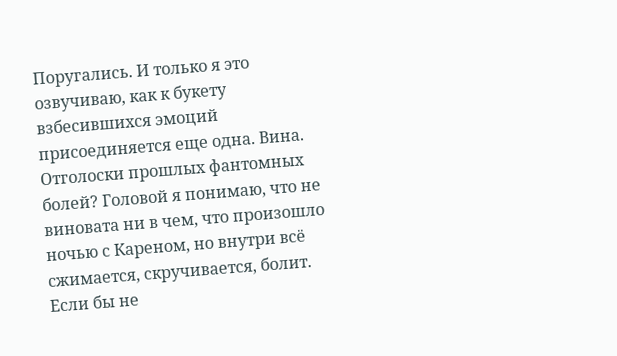Поругались. И только я это озвучиваю, как к букету взбесившихся эмоций присоединяется еще одна. Вина. Отголоски прошлых фантомных болей? Головой я понимаю, что не виновата ни в чем, что произошло ночью с Кареном, но внутри всё сжимается, скручивается, болит. Если бы не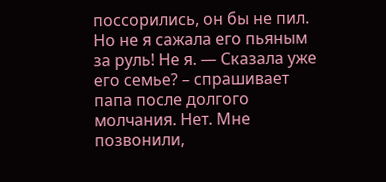поссорились, он бы не пил. Но не я сажала его пьяным за руль! Не я. — Сказала уже его семье? – спрашивает папа после долгого молчания. Нет. Мне позвонили,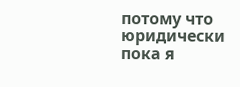потому что юридически пока я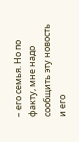– его семья. Но по факту, мне надо сообщить эту новость и его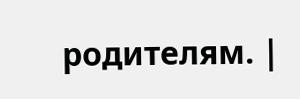родителям. |